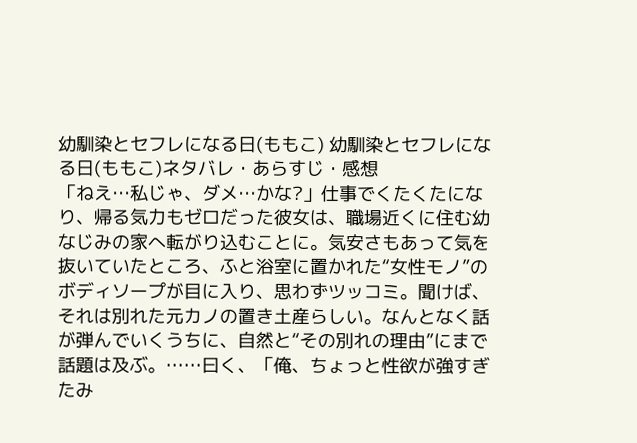幼馴染とセフレになる日(ももこ) 幼馴染とセフレになる日(ももこ)ネタバレ・あらすじ・感想
「ねえ…私じゃ、ダメ…かな?」仕事でくたくたになり、帰る気力もゼロだった彼女は、職場近くに住む幼なじみの家へ転がり込むことに。気安さもあって気を抜いていたところ、ふと浴室に置かれた“女性モノ”のボディソープが目に入り、思わずツッコミ。聞けば、それは別れた元カノの置き土産らしい。なんとなく話が弾んでいくうちに、自然と“その別れの理由”にまで話題は及ぶ。……曰く、「俺、ちょっと性欲が強すぎたみ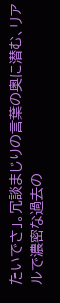たいでさ」。冗談まじりの言葉の奥に潜む、リアルで濃密な過去の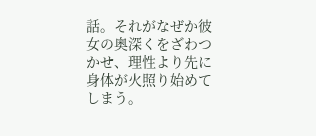話。それがなぜか彼女の奥深くをざわつかせ、理性より先に身体が火照り始めてしまう。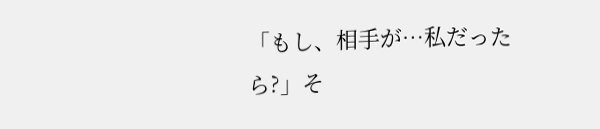「もし、相手が…私だったら?」そ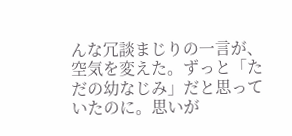んな冗談まじりの一言が、空気を変えた。ずっと「ただの幼なじみ」だと思っていたのに。思いが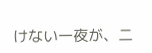けない一夜が、二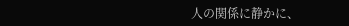人の関係に静かに、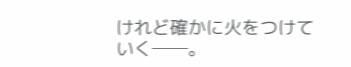けれど確かに火をつけていく──。